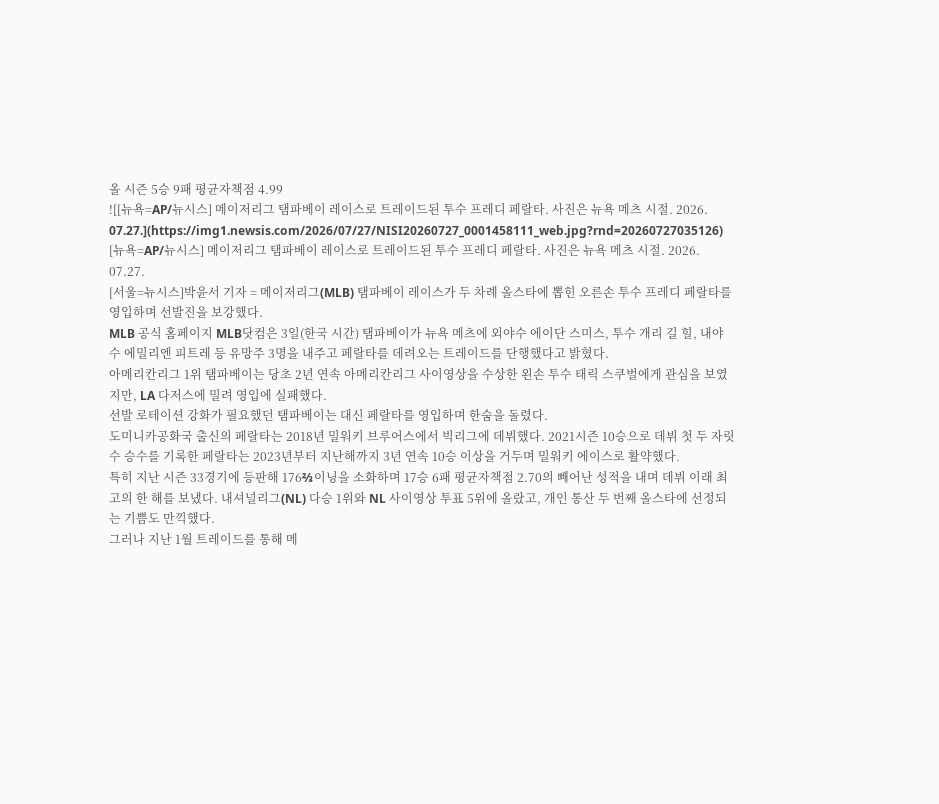올 시즌 5승 9패 평균자책점 4.99
![[뉴욕=AP/뉴시스] 메이저리그 탬파베이 레이스로 트레이드된 투수 프레디 페랄타. 사진은 뉴욕 메츠 시절. 2026. 07.27.](https://img1.newsis.com/2026/07/27/NISI20260727_0001458111_web.jpg?rnd=20260727035126)
[뉴욕=AP/뉴시스] 메이저리그 탬파베이 레이스로 트레이드된 투수 프레디 페랄타. 사진은 뉴욕 메츠 시절. 2026. 07.27.
[서울=뉴시스]박윤서 기자 = 메이저리그(MLB) 탬파베이 레이스가 두 차례 올스타에 뽑힌 오른손 투수 프레디 페랄타를 영입하며 선발진을 보강했다.
MLB 공식 홈페이지 MLB닷컴은 3일(한국 시간) 탬파베이가 뉴욕 메츠에 외야수 에이단 스미스, 투수 개리 길 힐, 내야수 에밀리엔 피트레 등 유망주 3명을 내주고 페랄타를 데려오는 트레이드를 단행했다고 밝혔다.
아메리칸리그 1위 탬파베이는 당초 2년 연속 아메리칸리그 사이영상을 수상한 왼손 투수 태릭 스쿠벌에게 관심을 보였지만, LA 다저스에 밀려 영입에 실패했다.
선발 로테이션 강화가 필요했던 탬파베이는 대신 페랄타를 영입하며 한숨을 돌렸다.
도미니카공화국 출신의 페랄타는 2018년 밀워키 브루어스에서 빅리그에 데뷔했다. 2021시즌 10승으로 데뷔 첫 두 자릿수 승수를 기록한 페랄타는 2023년부터 지난해까지 3년 연속 10승 이상을 거두며 밀워키 에이스로 활약했다.
특히 지난 시즌 33경기에 등판해 176⅔이닝을 소화하며 17승 6패 평균자책점 2.70의 빼어난 성적을 내며 데뷔 이래 최고의 한 해를 보냈다. 내셔널리그(NL) 다승 1위와 NL 사이영상 투표 5위에 올랐고, 개인 통산 두 번째 올스타에 선정되는 기쁨도 만끽했다.
그러나 지난 1월 트레이드를 통해 메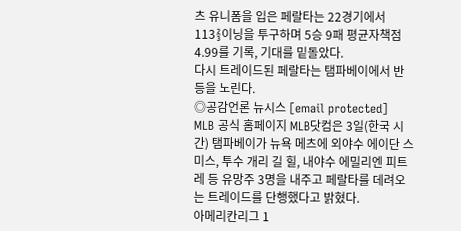츠 유니폼을 입은 페랄타는 22경기에서 113⅔이닝을 투구하며 5승 9패 평균자책점 4.99를 기록, 기대를 밑돌았다.
다시 트레이드된 페랄타는 탬파베이에서 반등을 노린다.
◎공감언론 뉴시스 [email protected]
MLB 공식 홈페이지 MLB닷컴은 3일(한국 시간) 탬파베이가 뉴욕 메츠에 외야수 에이단 스미스, 투수 개리 길 힐, 내야수 에밀리엔 피트레 등 유망주 3명을 내주고 페랄타를 데려오는 트레이드를 단행했다고 밝혔다.
아메리칸리그 1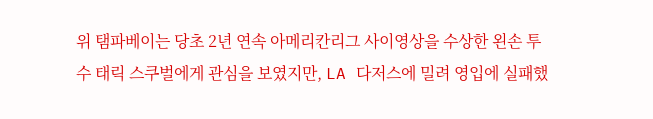위 탬파베이는 당초 2년 연속 아메리칸리그 사이영상을 수상한 왼손 투수 태릭 스쿠벌에게 관심을 보였지만, LA 다저스에 밀려 영입에 실패했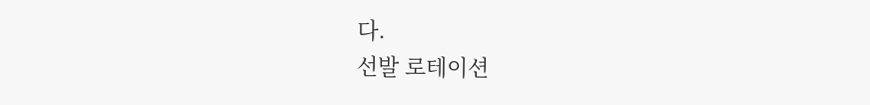다.
선발 로테이션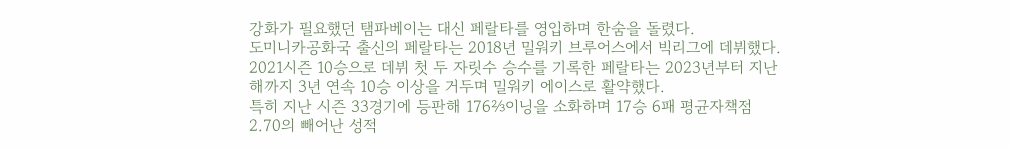강화가 필요했던 탬파베이는 대신 페랄타를 영입하며 한숨을 돌렸다.
도미니카공화국 출신의 페랄타는 2018년 밀워키 브루어스에서 빅리그에 데뷔했다. 2021시즌 10승으로 데뷔 첫 두 자릿수 승수를 기록한 페랄타는 2023년부터 지난해까지 3년 연속 10승 이상을 거두며 밀워키 에이스로 활약했다.
특히 지난 시즌 33경기에 등판해 176⅔이닝을 소화하며 17승 6패 평균자책점 2.70의 빼어난 성적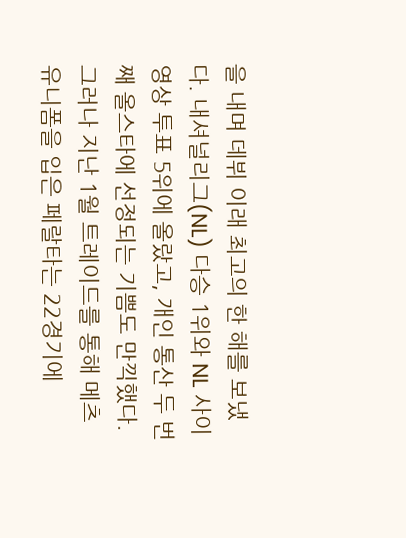을 내며 데뷔 이래 최고의 한 해를 보냈다. 내셔널리그(NL) 다승 1위와 NL 사이영상 투표 5위에 올랐고, 개인 통산 두 번째 올스타에 선정되는 기쁨도 만끽했다.
그러나 지난 1월 트레이드를 통해 메츠 유니폼을 입은 페랄타는 22경기에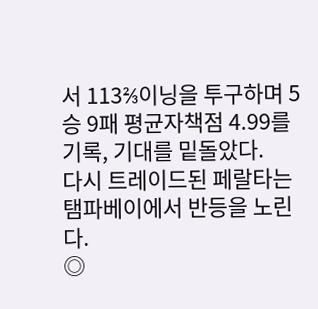서 113⅔이닝을 투구하며 5승 9패 평균자책점 4.99를 기록, 기대를 밑돌았다.
다시 트레이드된 페랄타는 탬파베이에서 반등을 노린다.
◎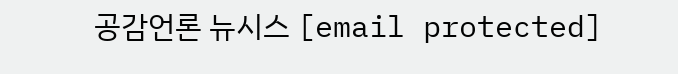공감언론 뉴시스 [email protected]